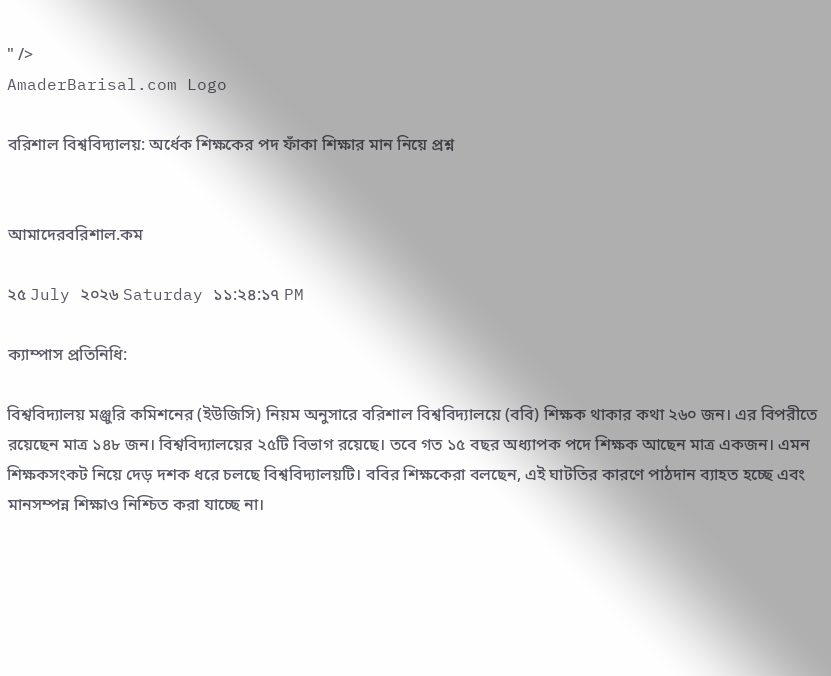" />
AmaderBarisal.com Logo

বরিশাল বিশ্ববিদ্যালয়: অর্ধেক শিক্ষকের পদ ফাঁকা শিক্ষার মান নিয়ে প্রশ্ন


আমাদেরবরিশাল.কম

২৫ July ২০২৬ Saturday ১১:২৪:১৭ PM

ক্যাম্পাস প্রতিনিধি:

বিশ্ববিদ্যালয় মঞ্জুরি কমিশনের (ইউজিসি) নিয়ম অনুসারে বরিশাল বিশ্ববিদ্যালয়ে (ববি) শিক্ষক থাকার কথা ২৬০ জন। এর বিপরীতে রয়েছেন মাত্র ১৪৮ জন। বিশ্ববিদ্যালয়ের ২৫টি বিভাগ রয়েছে। তবে গত ১৫ বছর অধ্যাপক পদে শিক্ষক আছেন মাত্র একজন। এমন শিক্ষকসংকট নিয়ে দেড় দশক ধরে চলছে বিশ্ববিদ্যালয়টি। ববির শিক্ষকেরা বলছেন, এই ঘাটতির কারণে পাঠদান ব্যাহত হচ্ছে এবং মানসম্পন্ন শিক্ষাও নিশ্চিত করা যাচ্ছে না।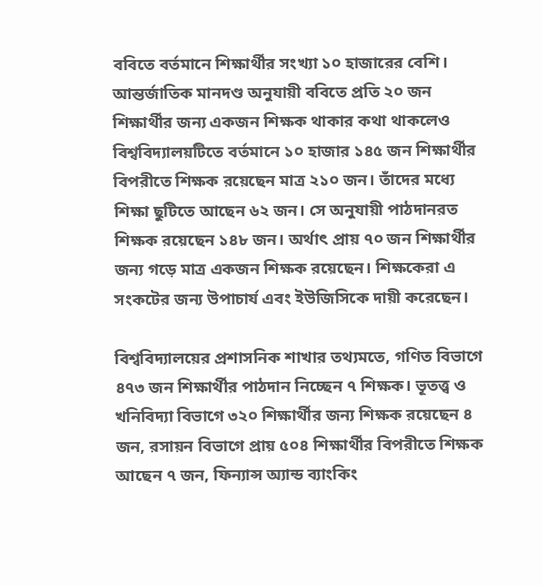ববিতে বর্তমানে শিক্ষার্থীর সংখ্যা ১০ হাজারের বেশি। আন্তর্জাতিক মানদণ্ড অনুযায়ী ববিতে প্রতি ২০ জন শিক্ষার্থীর জন্য একজন শিক্ষক থাকার কথা থাকলেও বিশ্ববিদ্যালয়টিতে বর্তমানে ১০ হাজার ১৪৫ জন শিক্ষার্থীর বিপরীতে শিক্ষক রয়েছেন মাত্র ২১০ জন। তাঁদের মধ্যে শিক্ষা ছুটিতে আছেন ৬২ জন। সে অনুযায়ী পাঠদানরত শিক্ষক রয়েছেন ১৪৮ জন। অর্থাৎ প্রায় ৭০ জন শিক্ষার্থীর জন্য গড়ে মাত্র একজন শিক্ষক রয়েছেন। শিক্ষকেরা এ সংকটের জন্য উপাচার্য এবং ইউজিসিকে দায়ী করেছেন।

বিশ্ববিদ্যালয়ের প্রশাসনিক শাখার তথ্যমতে, গণিত বিভাগে ৪৭৩ জন শিক্ষার্থীর পাঠদান নিচ্ছেন ৭ শিক্ষক। ভূতত্ত্ব ও খনিবিদ্যা বিভাগে ৩২০ শিক্ষার্থীর জন্য শিক্ষক রয়েছেন ৪ জন, রসায়ন বিভাগে প্রায় ৫০৪ শিক্ষার্থীর বিপরীতে শিক্ষক আছেন ৭ জন, ফিন্যান্স অ্যান্ড ব্যাংকিং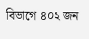বিভাগে ৪০২ জন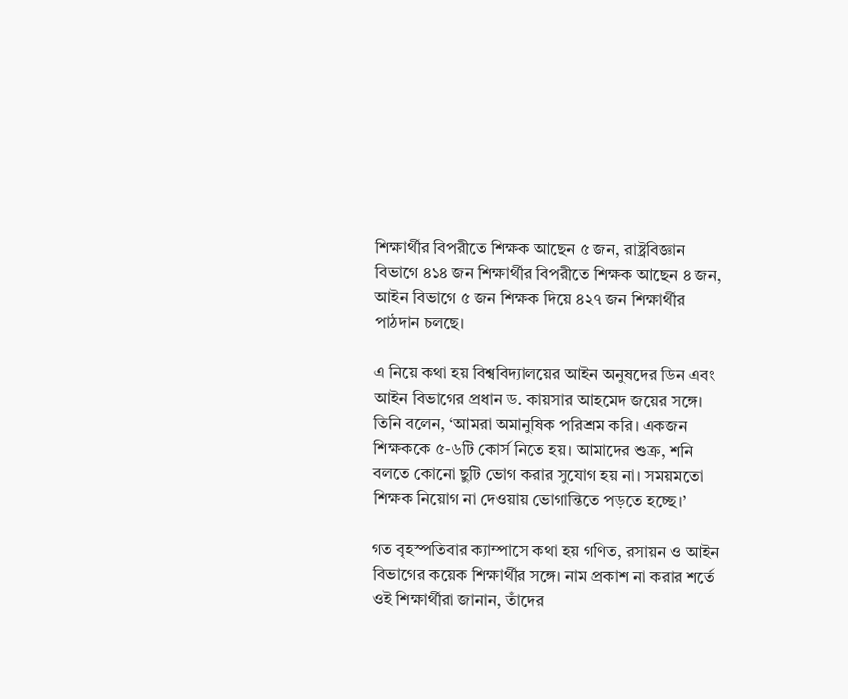শিক্ষার্থীর বিপরীতে শিক্ষক আছেন ৫ জন, রাষ্ট্রবিজ্ঞান বিভাগে ৪১৪ জন শিক্ষার্থীর বিপরীতে শিক্ষক আছেন ৪ জন, আইন বিভাগে ৫ জন শিক্ষক দিয়ে ৪২৭ জন শিক্ষার্থীর পাঠদান চলছে।

এ নিয়ে কথা হয় বিশ্ববিদ্যালয়ের আইন অনুষদের ডিন এবং আইন বিভাগের প্রধান ড. কায়সার আহমেদ জয়ের সঙ্গে। তিনি বলেন, ‘আমরা অমানুষিক পরিশ্রম করি। একজন শিক্ষককে ৫-৬টি কোর্স নিতে হয়। আমাদের শুক্র, শনি বলতে কোনো ছুটি ভোগ করার সুযোগ হয় না। সময়মতো শিক্ষক নিয়োগ না দেওয়ায় ভোগান্তিতে পড়তে হচ্ছে।’

গত বৃহস্পতিবার ক্যাম্পাসে কথা হয় গণিত, রসায়ন ও আইন বিভাগের কয়েক শিক্ষার্থীর সঙ্গে। নাম প্রকাশ না করার শর্তে ওই শিক্ষার্থীরা জানান, তাঁদের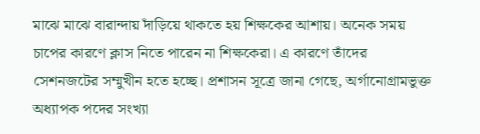মাঝে মাঝে বারান্দায় দাঁড়িয়ে থাকতে হয় শিক্ষকের আশায়। অনেক সময় চাপের কারণে ক্লাস নিতে পারেন না শিক্ষকেরা। এ কারণে তাঁদের সেশনজটের সম্মুখীন হতে হচ্ছে। প্রশাসন সূত্রে জানা গেছে, অর্গানোগ্রামভুক্ত অধ্যাপক পদের সংখ্যা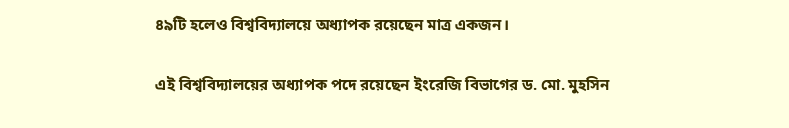৪৯টি হলেও বিশ্ববিদ্যালয়ে অধ্যাপক রয়েছেন মাত্র একজন।

এই বিশ্ববিদ্যালয়ের অধ্যাপক পদে রয়েছেন ইংরেজি বিভাগের ড. মো. মুহসিন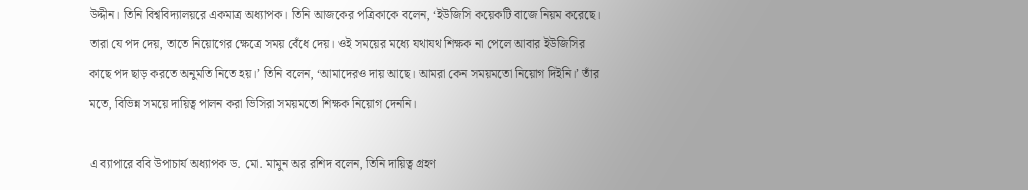উদ্দীন। তিনি বিশ্ববিদ্যালয়রে একমাত্র অধ্যাপক। তিনি আজকের পত্রিকাকে বলেন, ‘ইউজিসি কয়েকটি বাজে নিয়ম করেছে। তারা যে পদ দেয়, তাতে নিয়োগের ক্ষেত্রে সময় বেঁধে দেয়। ওই সময়ের মধ্যে যথাযথ শিক্ষক না পেলে আবার ইউজিসির কাছে পদ ছাড় করতে অনুমতি নিতে হয়।’ তিনি বলেন, ‘আমাদেরও দায় আছে। আমরা কেন সময়মতো নিয়োগ দিইনি।’ তাঁর মতে, বিভিন্ন সময়ে দায়িত্ব পালন করা ভিসিরা সময়মতো শিক্ষক নিয়োগ দেননি।

এ ব্যাপারে ববি উপাচার্য অধ্যাপক ড. মো. মামুন অর রশিদ বলেন, তিনি দায়িত্ব গ্রহণ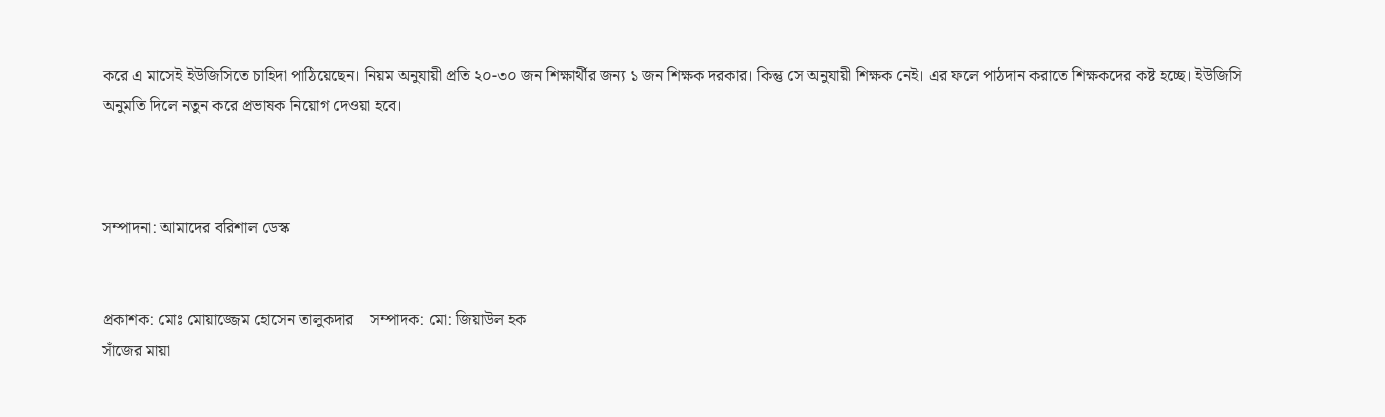করে এ মাসেই ইউজিসিতে চাহিদা পাঠিয়েছেন। নিয়ম অনুযায়ী প্রতি ২০-৩০ জন শিক্ষার্থীর জন্য ১ জন শিক্ষক দরকার। কিন্তু সে অনুযায়ী শিক্ষক নেই। এর ফলে পাঠদান করাতে শিক্ষকদের কষ্ট হচ্ছে। ইউজিসি অনুমতি দিলে নতুন করে প্রভাষক নিয়োগ দেওয়া হবে।



সম্পাদনা: আমাদের বরিশাল ডেস্ক


প্রকাশক: মোঃ মোয়াজ্জেম হোসেন তালুকদার    সম্পাদক: মো: জিয়াউল হক
সাঁজের মায়া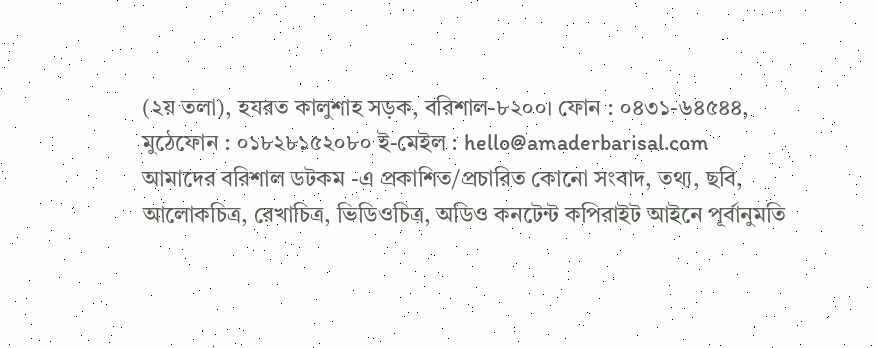(২য় তলা), হযরত কালুশাহ সড়ক, বরিশাল-৮২০০। ফোন : ০৪৩১-৬৪৫৪৪, মুঠেফোন : ০১৮২৮১৫২০৮০ ই-মেইল : hello@amaderbarisal.com
আমাদের বরিশাল ডটকম -এ প্রকাশিত/প্রচারিত কোনো সংবাদ, তথ্য, ছবি, আলোকচিত্র, রেখাচিত্র, ভিডিওচিত্র, অডিও কনটেন্ট কপিরাইট আইনে পূর্বানুমতি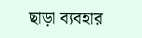ছাড়া ব্যবহার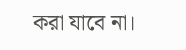করা যাবে না।